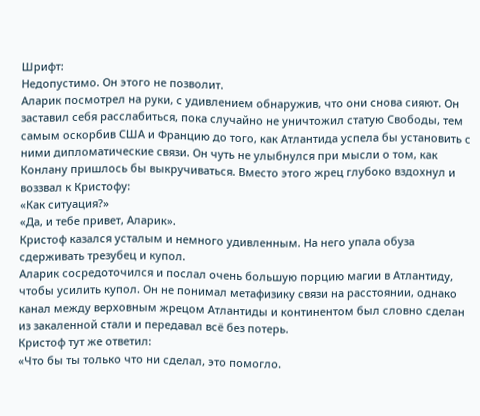Шрифт:
Недопустимо. Он этого не позволит.
Аларик посмотрел на руки, с удивлением обнаружив, что они снова сияют. Он заставил себя расслабиться, пока случайно не уничтожил статую Свободы, тем самым оскорбив США и Францию до того, как Атлантида успела бы установить с ними дипломатические связи. Он чуть не улыбнулся при мысли о том, как Конлану пришлось бы выкручиваться. Вместо этого жрец глубоко вздохнул и воззвал к Кристофу:
«Как ситуация?»
«Да, и тебе привет, Аларик».
Кристоф казался усталым и немного удивленным. На него упала обуза сдерживать трезубец и купол.
Аларик сосредоточился и послал очень большую порцию магии в Атлантиду, чтобы усилить купол. Он не понимал метафизику связи на расстоянии, однако канал между верховным жрецом Атлантиды и континентом был словно сделан из закаленной стали и передавал всё без потерь.
Кристоф тут же ответил:
«Что бы ты только что ни сделал, это помогло.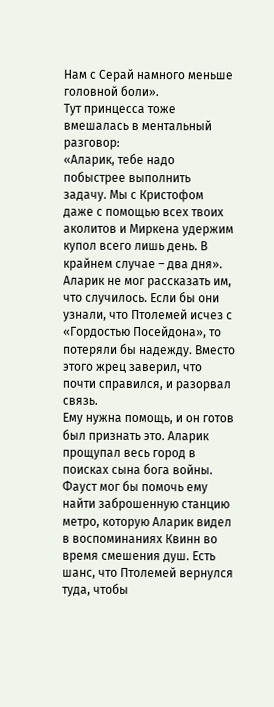Нам с Серай намного меньше головной боли».
Тут принцесса тоже вмешалась в ментальный разговор:
«Аларик, тебе надо побыстрее выполнить задачу. Мы с Кристофом даже с помощью всех твоих аколитов и Миркена удержим купол всего лишь день. В крайнем случае – два дня».
Аларик не мог рассказать им, что случилось. Если бы они узнали, что Птолемей исчез с «Гордостью Посейдона», то потеряли бы надежду. Вместо этого жрец заверил, что почти справился, и разорвал связь.
Ему нужна помощь, и он готов был признать это. Аларик прощупал весь город в поисках сына бога войны. Фауст мог бы помочь ему найти заброшенную станцию метро, которую Аларик видел в воспоминаниях Квинн во время смешения душ. Есть шанс, что Птолемей вернулся туда, чтобы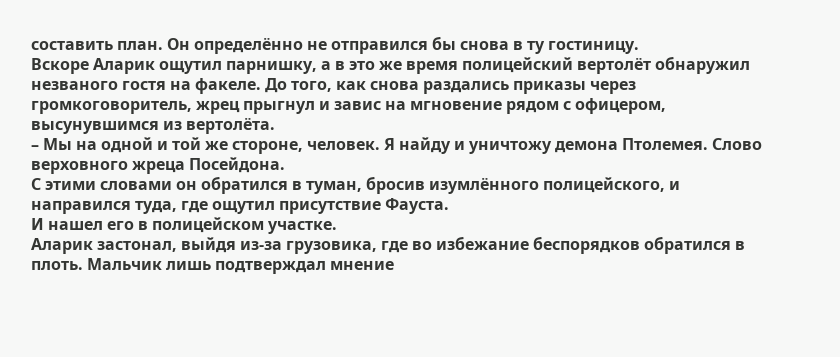составить план. Он определённо не отправился бы снова в ту гостиницу.
Вскоре Аларик ощутил парнишку, а в это же время полицейский вертолёт обнаружил незваного гостя на факеле. До того, как снова раздались приказы через громкоговоритель, жрец прыгнул и завис на мгновение рядом с офицером, высунувшимся из вертолёта.
– Мы на одной и той же стороне, человек. Я найду и уничтожу демона Птолемея. Слово верховного жреца Посейдона.
С этими словами он обратился в туман, бросив изумлённого полицейского, и направился туда, где ощутил присутствие Фауста.
И нашел его в полицейском участке.
Аларик застонал, выйдя из-за грузовика, где во избежание беспорядков обратился в плоть. Мальчик лишь подтверждал мнение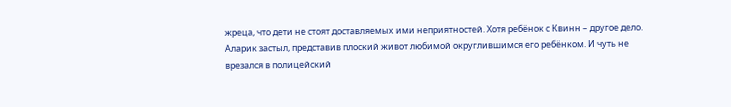жреца, что дети не стоят доставляемых ими неприятностей. Хотя ребёнок с Квинн – другое дело. Аларик застыл, представив плоский живот любимой округлившимся его ребёнком. И чуть не врезался в полицейский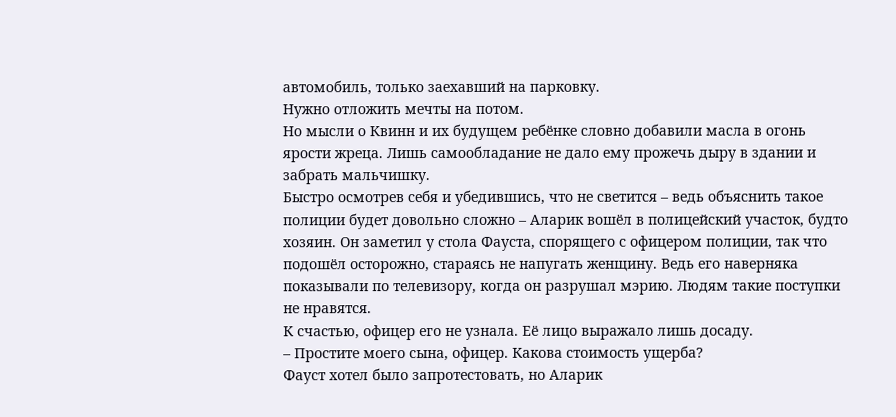автомобиль, только заехавший на парковку.
Нужно отложить мечты на потом.
Но мысли о Квинн и их будущем ребёнке словно добавили масла в огонь ярости жреца. Лишь самообладание не дало ему прожечь дыру в здании и забрать мальчишку.
Быстро осмотрев себя и убедившись, что не светится – ведь объяснить такое полиции будет довольно сложно – Аларик вошёл в полицейский участок, будто хозяин. Он заметил у стола Фауста, спорящего с офицером полиции, так что подошёл осторожно, стараясь не напугать женщину. Ведь его наверняка показывали по телевизору, когда он разрушал мэрию. Людям такие поступки не нравятся.
К счастью, офицер его не узнала. Её лицо выражало лишь досаду.
– Простите моего сына, офицер. Какова стоимость ущерба?
Фауст хотел было запротестовать, но Аларик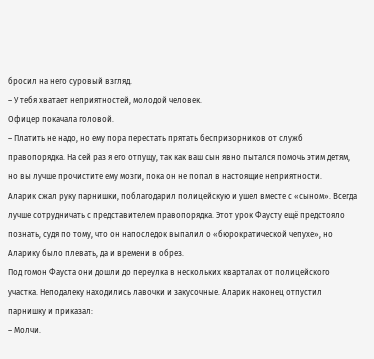бросил на него суровый взгляд.
– У тебя хватает неприятностей, молодой человек.
Офицер покачала головой.
– Платить не надо, но ему пора перестать прятать беспризорников от служб правопорядка. На сей раз я его отпущу, так как ваш сын явно пытался помочь этим детям, но вы лучше прочистите ему мозги, пока он не попал в настоящие неприятности.
Аларик сжал руку парнишки, поблагодарил полицейскую и ушел вместе с «сыном». Всегда лучше сотрудничать с представителем правопорядка. Этот урок Фаусту ещё предстояло познать, судя по тому, что он напоследок выпалил о «бюрократической чепухе», но Аларику было плевать, да и времени в обрез.
Под гомон Фауста они дошли до переулка в нескольких кварталах от полицейского участка. Неподалеку находились лавочки и закусочные. Аларик наконец отпустил парнишку и приказал:
– Молчи.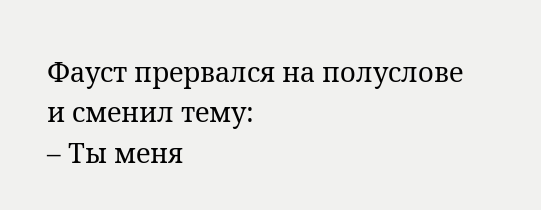Фауст прервался на полуслове и сменил тему:
– Ты меня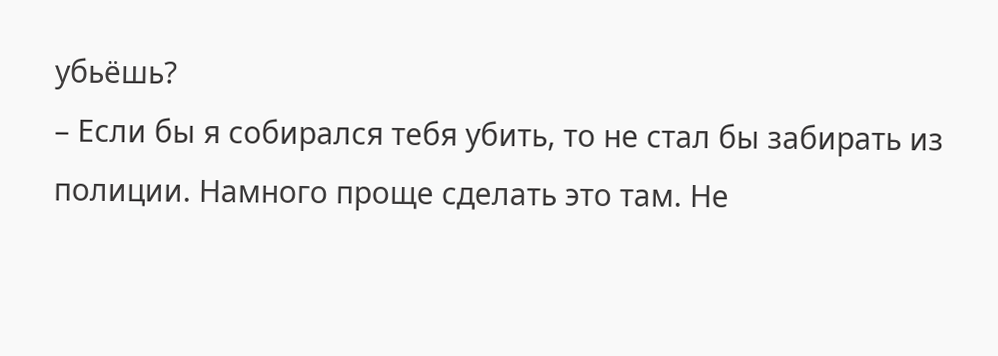убьёшь?
– Если бы я собирался тебя убить, то не стал бы забирать из полиции. Намного проще сделать это там. Не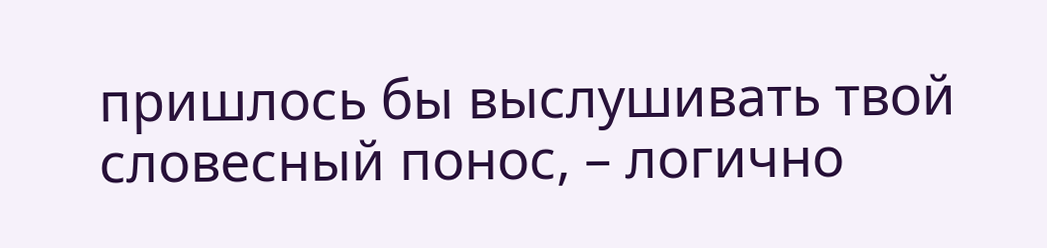пришлось бы выслушивать твой словесный понос, – логично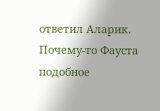ответил Аларик.
Почему-то Фауста подобное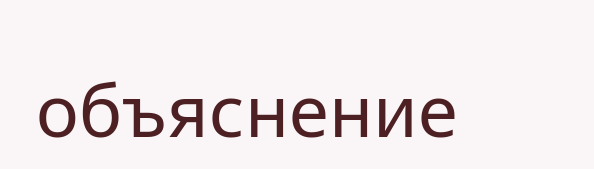объяснение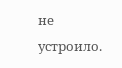не устроило.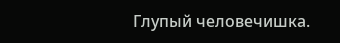Глупый человечишка.